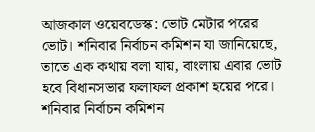আজকাল ওয়েবডেস্ক: ভোট মেটার পরের ভোট। শনিবার নির্বাচন কমিশন যা জানিয়েছে, তাতে এক কথায় বলা যায়, বাংলায় এবার ভোট হবে বিধানসভার ফলাফল প্রকাশ হয়ের পরে। শনিবার নির্বাচন কমিশন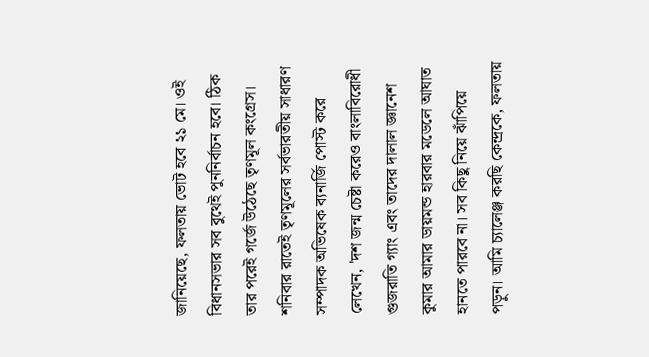জানিয়েছে, ফলতায় ভোট হবে ২১ মে। ওই বিধানসভার সব বুথেই পুননির্বাচন হবে। ঠিক তার পরেই গর্জে উঠেছে তৃণমূল কংগ্রেস। শনিবার রাতেই তৃণমূলের সর্বভারতীয় সাধারণ সম্পাদক অভিষেক ব্যনার্জি পোস্ট করে লেখেন, 'দশ জন্ম চেষ্টা করেও বাংলাবিরোধী গুজরাতি গ্যাং এবং তাদের দালাল জ্ঞানেশ কুমার আমার ডায়মন্ড হারবার মডেলে আঘাত হানতে পারবে না। সব কিছু নিয়ে ঝাঁপিয়ে পড়ুন। আমি চ্যালেঞ্জ করছি কেন্দ্রকে, ফলতায়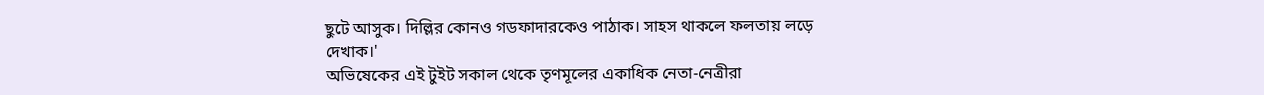ছুটে আসুক। দিল্লির কোনও গডফাদারকেও পাঠাক। সাহস থাকলে ফলতায় লড়ে দেখাক।'
অভিষেকের এই টুইট সকাল থেকে তৃণমূলের একাধিক নেতা-নেত্রীরা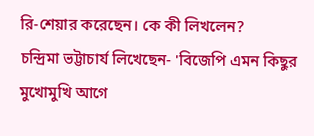রি-শেয়ার করেছেন। কে কী লিখলেন?
চন্দ্রিমা ভট্টাচার্য লিখেছেন- 'বিজেপি এমন কিছুর মুখোমুখি আগে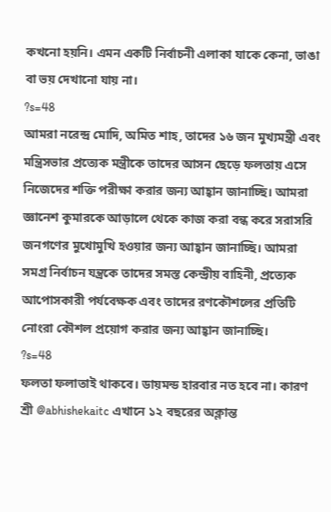কখনো হয়নি। এমন একটি নির্বাচনী এলাকা যাকে কেনা, ভাঙা বা ভয় দেখানো যায় না।
?s=48
আমরা নরেন্দ্র মোদি, অমিত শাহ, তাদের ১৬ জন মুখ্যমন্ত্রী এবং মন্ত্রিসভার প্রত্যেক মন্ত্রীকে তাদের আসন ছেড়ে ফলতায় এসে নিজেদের শক্তি পরীক্ষা করার জন্য আহ্বান জানাচ্ছি। আমরা জ্ঞানেশ কুমারকে আড়ালে থেকে কাজ করা বন্ধ করে সরাসরি জনগণের মুখোমুখি হওয়ার জন্য আহ্বান জানাচ্ছি। আমরা সমগ্র নির্বাচন যন্ত্রকে তাদের সমস্ত কেন্দ্রীয় বাহিনী, প্রত্যেক আপোসকারী পর্যবেক্ষক এবং তাদের রণকৌশলের প্রতিটি নোংরা কৌশল প্রয়োগ করার জন্য আহ্বান জানাচ্ছি।
?s=48
ফলতা ফলাতাই থাকবে। ডায়মন্ড হারবার নত হবে না। কারণ শ্রী @abhishekaitc এখানে ১২ বছরের অক্লান্ত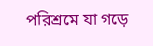পরিশ্রমে যা গড়ে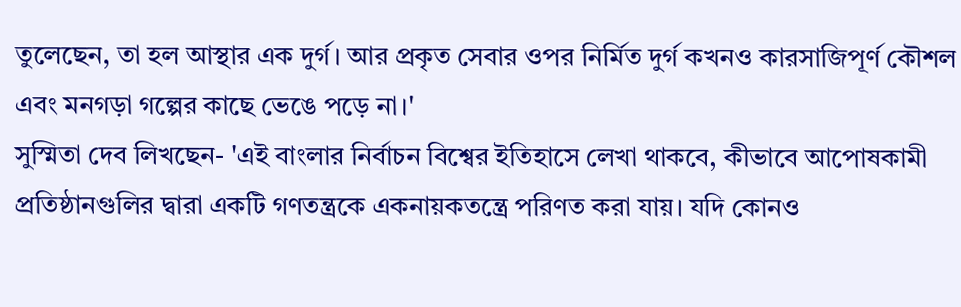তুলেছেন, তা হল আস্থার এক দুর্গ। আর প্রকৃত সেবার ওপর নির্মিত দুর্গ কখনও কারসাজিপূর্ণ কৌশল এবং মনগড়া গল্পের কাছে ভেঙে পড়ে না।'
সুস্মিতা দেব লিখছেন- 'এই বাংলার নির্বাচন বিশ্বের ইতিহাসে লেখা থাকবে, কীভাবে আপোষকামী প্রতিষ্ঠানগুলির দ্বারা একটি গণতন্ত্রকে একনায়কতন্ত্রে পরিণত করা যায়। যদি কোনও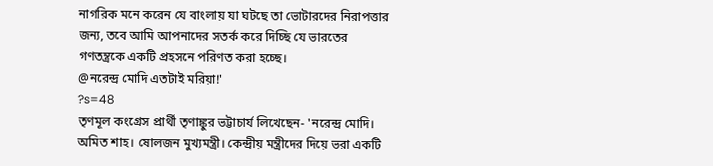নাগরিক মনে করেন যে বাংলায় যা ঘটছে তা ভোটারদের নিরাপত্তার জন্য, তবে আমি আপনাদের সতর্ক করে দিচ্ছি যে ভারতের গণতন্ত্রকে একটি প্রহসনে পরিণত করা হচ্ছে।
@নরেন্দ্র মোদি এতটাই মরিয়া!'
?s=48
তৃণমূল কংগ্রেস প্রার্থী তৃণাঙ্কুর ভট্টাচার্য লিখেছেন- 'নরেন্দ্র মোদি। অমিত শাহ। ষোলজন মুখ্যমন্ত্রী। কেন্দ্রীয় মন্ত্রীদের দিয়ে ভরা একটি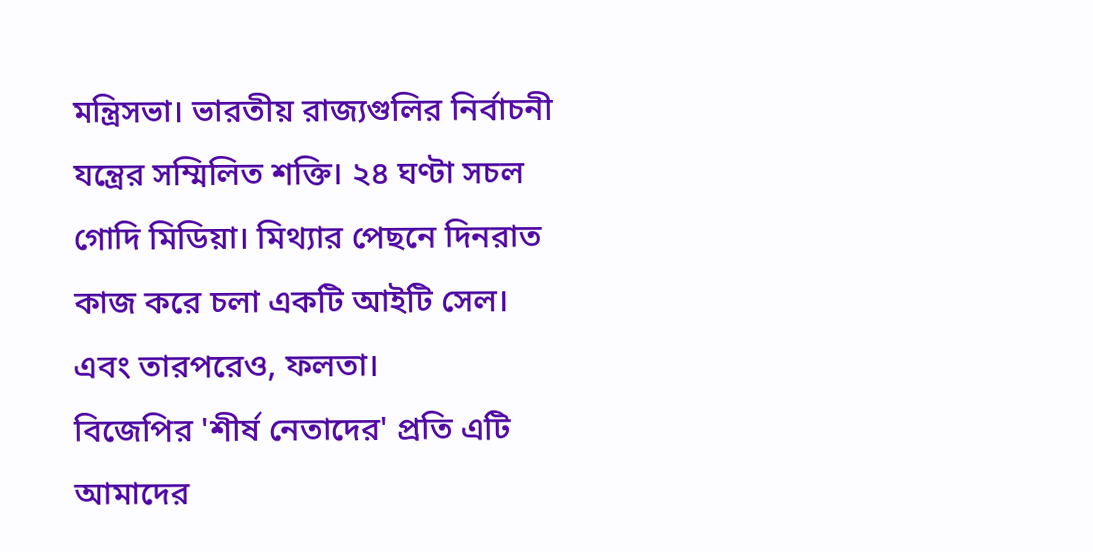মন্ত্রিসভা। ভারতীয় রাজ্যগুলির নির্বাচনী যন্ত্রের সম্মিলিত শক্তি। ২৪ ঘণ্টা সচল গোদি মিডিয়া। মিথ্যার পেছনে দিনরাত কাজ করে চলা একটি আইটি সেল। এবং তারপরেও, ফলতা।
বিজেপির 'শীর্ষ নেতাদের' প্রতি এটি আমাদের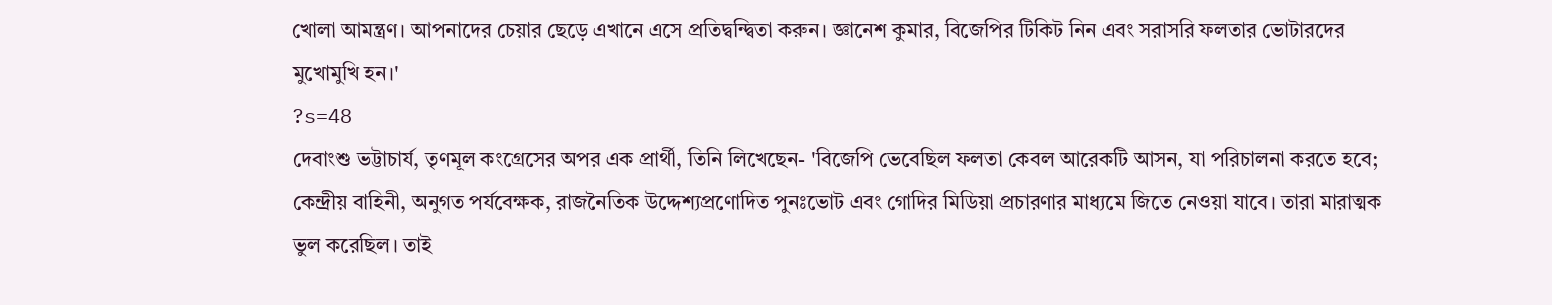খোলা আমন্ত্রণ। আপনাদের চেয়ার ছেড়ে এখানে এসে প্রতিদ্বন্দ্বিতা করুন। জ্ঞানেশ কুমার, বিজেপির টিকিট নিন এবং সরাসরি ফলতার ভোটারদের মুখোমুখি হন।'
?s=48
দেবাংশু ভট্টাচার্য, তৃণমূল কংগ্রেসের অপর এক প্রার্থী, তিনি লিখেছেন- 'বিজেপি ভেবেছিল ফলতা কেবল আরেকটি আসন, যা পরিচালনা করতে হবে; কেন্দ্রীয় বাহিনী, অনুগত পর্যবেক্ষক, রাজনৈতিক উদ্দেশ্যপ্রণোদিত পুনঃভোট এবং গোদির মিডিয়া প্রচারণার মাধ্যমে জিতে নেওয়া যাবে। তারা মারাত্মক ভুল করেছিল। তাই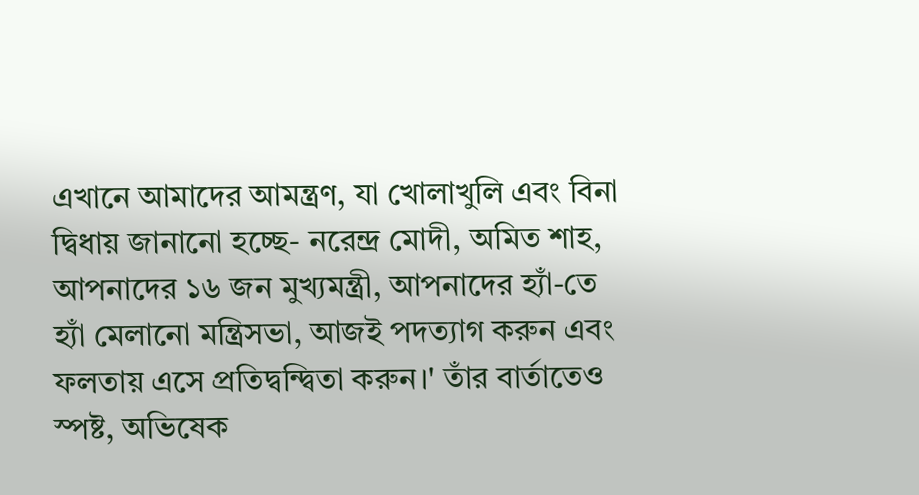এখানে আমাদের আমন্ত্রণ, যা খোলাখুলি এবং বিনা দ্বিধায় জানানো হচ্ছে- নরেন্দ্র মোদী, অমিত শাহ, আপনাদের ১৬ জন মুখ্যমন্ত্রী, আপনাদের হ্যাঁ-তে হ্যাঁ মেলানো মন্ত্রিসভা, আজই পদত্যাগ করুন এবং ফলতায় এসে প্রতিদ্বন্দ্বিতা করুন।' তাঁর বার্তাতেও স্পষ্ট, অভিষেক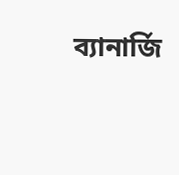ব্যানার্জি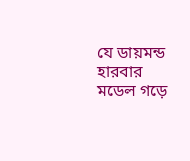যে ডায়মন্ড হারবার মডেল গড়ে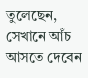তুলেছেন, সেখানে আঁচ আসতে দেবেন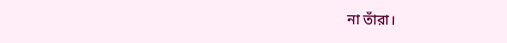না তাঁরা।